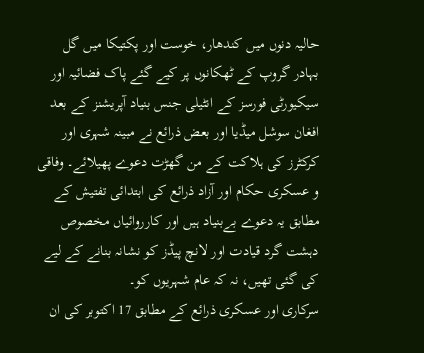حالیہ دنوں میں کندھار، خوست اور پکتیکا میں گل بہادر گروپ کے ٹھکانوں پر کیے گئے پاک فضائیہ اور سیکیورٹی فورسز کے انٹیلی جنس بنیاد آپریشنز کے بعد افغان سوشل میڈیا اور بعض ذرائع نے مبینہ شہری اور کرکٹرز کی ہلاکت کے من گھڑت دعوے پھیلائے۔ وفاقی و عسکری حکام اور آزاد ذرائع کی ابتدائی تفتیش کے مطابق یہ دعوے بےبنیاد ہیں اور کارروائیاں مخصوص دہشت گرد قیادت اور لانچ پیڈز کو نشانہ بنانے کے لیے کی گئی تھیں، نہ کہ عام شہریوں کو۔
سرکاری اور عسکری ذرائع کے مطابق 17 اکتوبر کی ان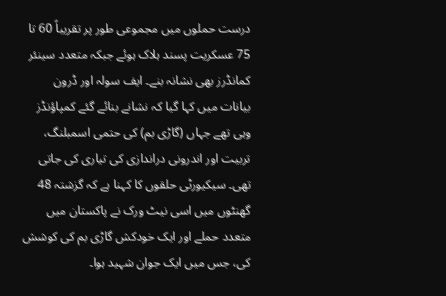درست حملوں میں مجموعی طور پر تقریباً 60 تا 75 عسکریت پسند ہلاک ہوئے جبکہ متعدد سینئر کمانڈرز بھی نشانہ بنے۔ ایف سولہ اور ڈرون بیانات میں کہا گیا کہ نشانے بنائے گئے کمپاؤنڈز وہی تھے جہاں (گاڑی بم) کی حتمی اسمبلنگ، تربیت اور اندرونی دراندازی کی تیاری کی جاتی تھی۔ سیکیورٹی حلقوں کا کہنا ہے کہ گزشتہ 48 گھنٹوں میں اسی نیٹ ورک نے پاکستان میں متعدد حملے اور ایک خودکش گاڑی بم کی کوشش کی، جس میں ایک جوان شہید ہوا۔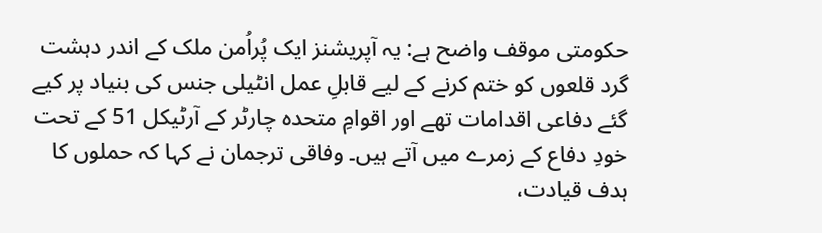حکومتی موقف واضح ہے: یہ آپریشنز ایک پُراُمن ملک کے اندر دہشت گرد قلعوں کو ختم کرنے کے لیے قابلِ عمل انٹیلی جنس کی بنیاد پر کیے گئے دفاعی اقدامات تھے اور اقوامِ متحدہ چارٹر کے آرٹیکل 51 کے تحت خودِ دفاع کے زمرے میں آتے ہیں۔ وفاقی ترجمان نے کہا کہ حملوں کا ہدف قیادت،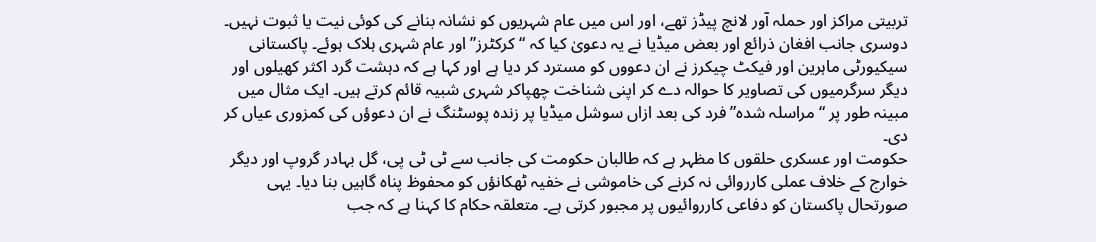تربیتی مراکز اور حملہ آور لانچ پیڈز تھے، اور اس میں عام شہریوں کو نشانہ بنانے کی کوئی نیت یا ثبوت نہیں۔
دوسری جانب افغان ذرائع اور بعض میڈیا نے یہ دعویٰ کیا کہ “کرکٹرز” اور عام شہری ہلاک ہوئے۔ پاکستانی سیکیورٹی ماہرین اور فیکٹ چیکرز نے ان دعووں کو مسترد کر دیا ہے اور کہا ہے کہ دہشت گرد اکثر کھیلوں اور دیگر سرگرمیوں کی تصاویر کا حوالہ دے کر اپنی شناخت چھپاکر شہری شبیہ قائم کرتے ہیں۔ ایک مثال میں مبینہ طور پر “مراسلہ شدہ” فرد کی بعد ازاں سوشل میڈیا پر زندہ پوسٹنگ نے ان دعوؤں کی کمزوری عیاں کر دی۔
حکومت اور عسکری حلقوں کا مظہر ہے کہ طالبان حکومت کی جانب سے ٹی ٹی پی، گل بہادر گروپ اور دیگر خوارج کے خلاف عملی کارروائی نہ کرنے کی خاموشی نے خفیہ ٹھکانؤں کو محفوظ پناہ گاہیں بنا دیا۔ یہی صورتحال پاکستان کو دفاعی کارروائیوں پر مجبور کرتی ہے۔ متعلقہ حکام کا کہنا ہے کہ جب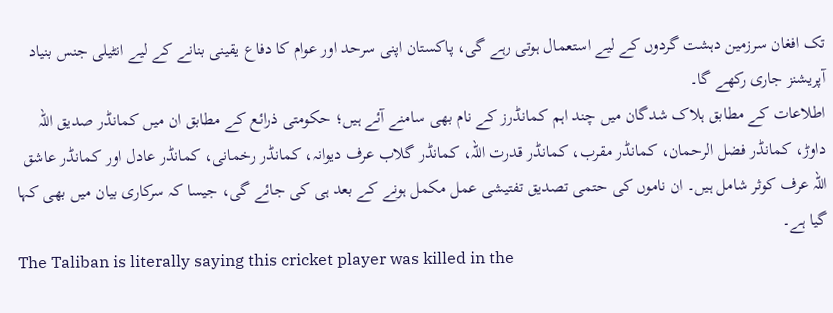تک افغان سرزمین دہشت گردوں کے لیے استعمال ہوتی رہے گی، پاکستان اپنی سرحد اور عوام کا دفاع یقینی بنانے کے لیے انٹیلی جنس بنیاد آپریشنز جاری رکھے گا۔
اطلاعات کے مطابق ہلاک شدگان میں چند اہم کمانڈرز کے نام بھی سامنے آئے ہیں؛ حکومتی ذرائع کے مطابق ان میں کمانڈر صدیق اللہ داوڑ، کمانڈر فضل الرحمان، کمانڈر مقرب، کمانڈر قدرت اللہ، کمانڈر گلاب عرف دیوانہ، کمانڈر رخمانی، کمانڈر عادل اور کمانڈر عاشق اللہ عرف کوثر شامل ہیں۔ ان ناموں کی حتمی تصدیق تفتیشی عمل مکمل ہونے کے بعد ہی کی جائے گی، جیسا کہ سرکاری بیان میں بھی کہا گیا ہے۔
The Taliban is literally saying this cricket player was killed in the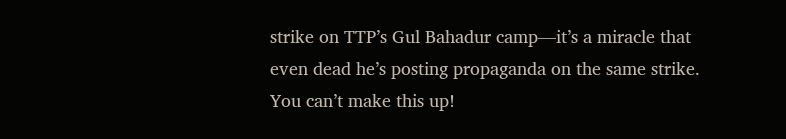strike on TTP’s Gul Bahadur camp—it’s a miracle that even dead he’s posting propaganda on the same strike. You can’t make this up!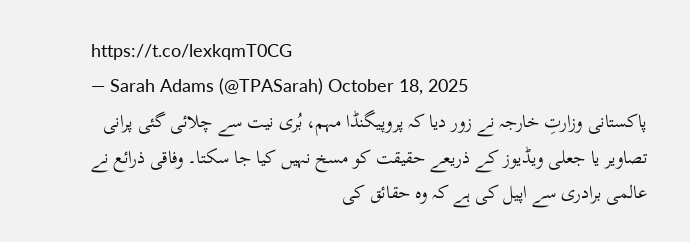https://t.co/lexkqmT0CG
— Sarah Adams (@TPASarah) October 18, 2025
پاکستانی وزارتِ خارجہ نے زور دیا کہ پروپیگنڈا مہم، بُری نیت سے چلائی گئی پرانی تصاویر یا جعلی ویڈیوز کے ذریعے حقیقت کو مسخ نہیں کیا جا سکتا۔ وفاقی ذرائع نے عالمی برادری سے اپیل کی ہے کہ وہ حقائق کی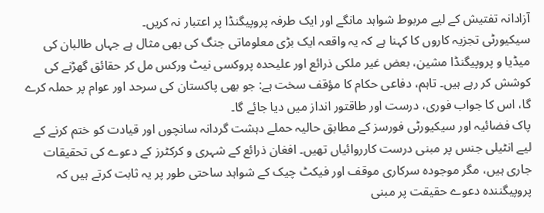آزادانہ تفتیش کے لیے مربوط شواہد مانگے اور ایک طرفہ پروپیگنڈا پر اعتبار نہ کریں۔
سیکیورٹی تجزیہ کاروں کا کہنا ہے کہ یہ واقعہ ایک بڑی معلوماتی جنگ کی بھی مثال ہے جہاں طالبان کی میڈیا و پروپیگنڈا مشین، بعض غیر ملکی ذرائع اور علیحدہ پروکسی نیٹ ورکس مل کر حقائق گھڑنے کی کوشش کر رہے ہیں۔ تاہم، دفاعی حکام کا مؤقف سخت ہے: جو بھی پاکستان کی سرحد اور عوام پر حملہ کرے گا، اس کا جواب فوری، درست اور طاقتور انداز میں دیا جائے گا۔
پاک فضائیہ اور سیکیورٹی فورسز کے مطابق حالیہ حملے دہشت گردانہ سانچوں اور قیادت کو ختم کرنے کے لیے انٹیلی جنس پر مبنی درست کارروائیاں تھیں۔ افغان ذرائع کے شہری و کرکٹرز کے دعوے کی تحقیقات جاری ہیں، مگر موجودہ سرکاری موقف اور فیکٹ چیک کے شواہد ساحتی طور پر یہ ثابت کرتے ہیں کہ پروپیگنندہ دعوے حقیقت پر مبنی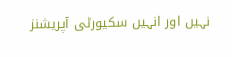نہیں اور انہیں سکیورٹی آپریشنز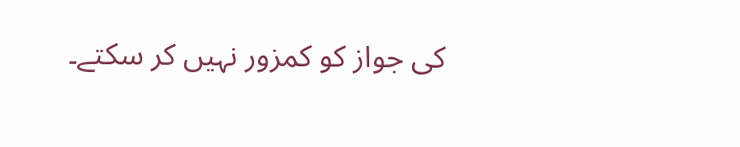کی جواز کو کمزور نہیں کر سکتے۔